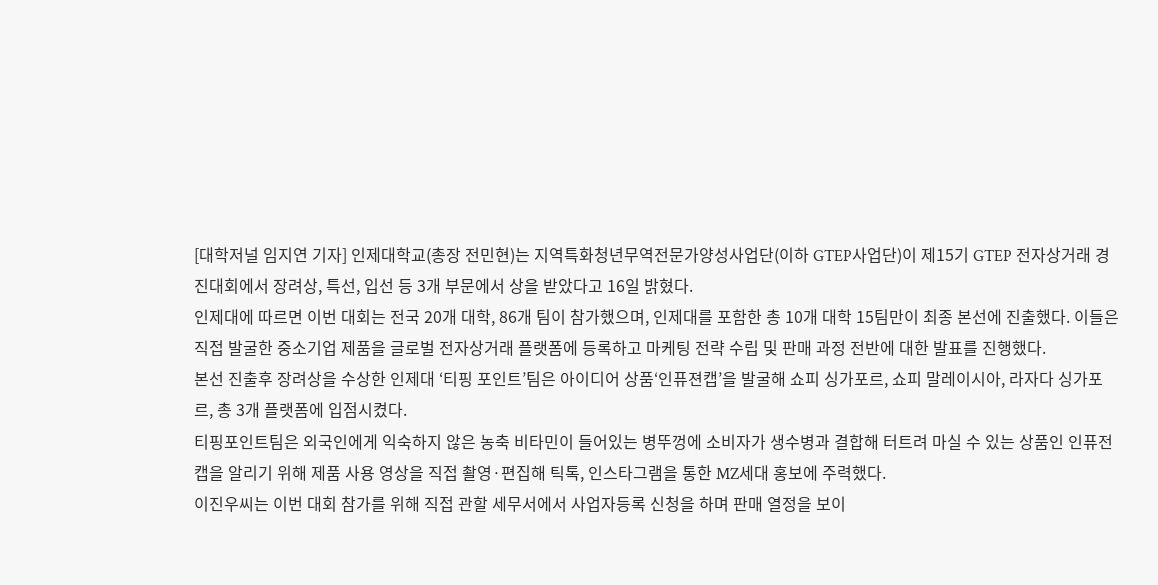[대학저널 임지연 기자] 인제대학교(총장 전민현)는 지역특화청년무역전문가양성사업단(이하 GTEP사업단)이 제15기 GTEP 전자상거래 경진대회에서 장려상, 특선, 입선 등 3개 부문에서 상을 받았다고 16일 밝혔다.
인제대에 따르면 이번 대회는 전국 20개 대학, 86개 팀이 참가했으며, 인제대를 포함한 총 10개 대학 15팀만이 최종 본선에 진출했다. 이들은 직접 발굴한 중소기업 제품을 글로벌 전자상거래 플랫폼에 등록하고 마케팅 전략 수립 및 판매 과정 전반에 대한 발표를 진행했다.
본선 진출후 장려상을 수상한 인제대 ‘티핑 포인트’팀은 아이디어 상품‘인퓨젼캡’을 발굴해 쇼피 싱가포르, 쇼피 말레이시아, 라자다 싱가포르, 총 3개 플랫폼에 입점시켰다.
티핑포인트팀은 외국인에게 익숙하지 않은 농축 비타민이 들어있는 병뚜껑에 소비자가 생수병과 결합해 터트려 마실 수 있는 상품인 인퓨전캡을 알리기 위해 제품 사용 영상을 직접 촬영·편집해 틱톡, 인스타그램을 통한 MZ세대 홍보에 주력했다.
이진우씨는 이번 대회 참가를 위해 직접 관할 세무서에서 사업자등록 신청을 하며 판매 열정을 보이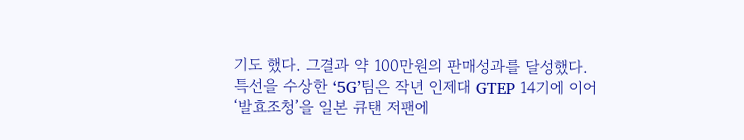기도 했다. 그결과 약 100만원의 판매성과를 달성했다.
특선을 수상한 ‘5G’팀은 작년 인제대 GTEP 14기에 이어‘발효조청’을 일본 큐탠 저팬에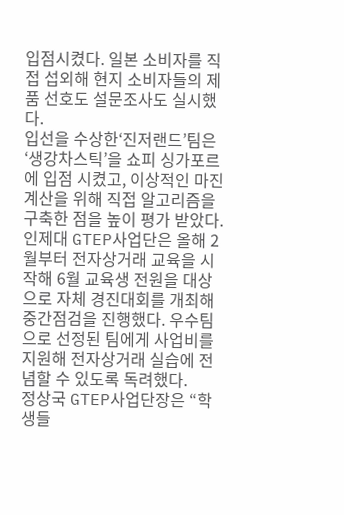입점시켰다. 일본 소비자를 직접 섭외해 현지 소비자들의 제품 선호도 설문조사도 실시했다.
입선을 수상한‘진저랜드’팀은‘생강차스틱’을 쇼피 싱가포르에 입점 시켰고, 이상적인 마진 계산을 위해 직접 알고리즘을 구축한 점을 높이 평가 받았다.
인제대 GTEP사업단은 올해 2월부터 전자상거래 교육을 시작해 6월 교육생 전원을 대상으로 자체 경진대회를 개최해 중간점검을 진행했다. 우수팀으로 선정된 팀에게 사업비를 지원해 전자상거래 실습에 전념할 수 있도록 독려했다.
정상국 GTEP사업단장은 “학생들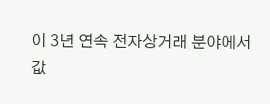이 3년 연속 전자상거래 분야에서 값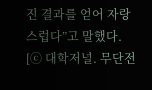진 결과를 얻어 자랑스럽다”고 말했다.
[ⓒ 대학저널. 무단전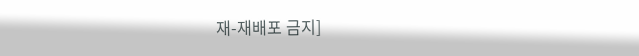재-재배포 금지]